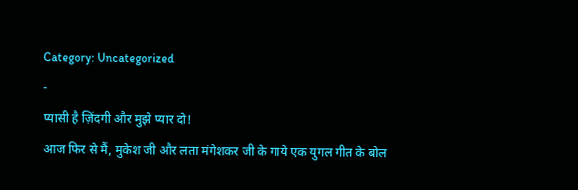Category: Uncategorized
-
प्यासी है ज़िंदगी और मुझे प्यार दो!
आज फिर से मैं, मुकेश जी और लता मंगेशकर जी के गाये एक युगल गीत के बोल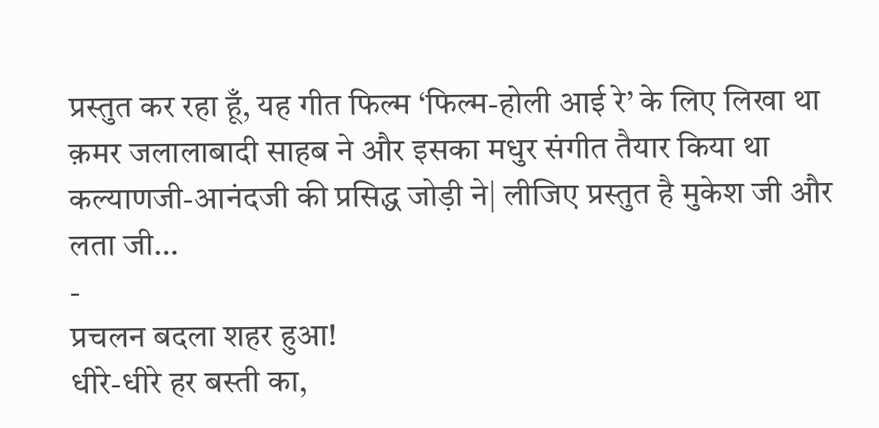प्रस्तुत कर रहा हूँ, यह गीत फिल्म ‘फिल्म-होली आई रे’ के लिए लिखा था क़मर जलालाबादी साहब ने और इसका मधुर संगीत तैयार किया था कल्याणजी-आनंदजी की प्रसिद्ध जोड़ी ने| लीजिए प्रस्तुत है मुकेश जी और लता जी…
-
प्रचलन बदला शहर हुआ!
धीरे-धीरे हर बस्ती का,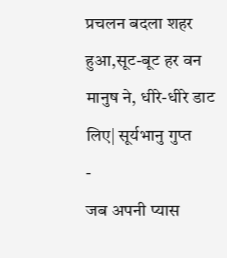प्रचलन बदला शहर हुआ,सूट-बूट हर वन मानुष ने, धीरे-धीरे डाट लिए| सूर्यभानु गुप्त
-
जब अपनी प्यास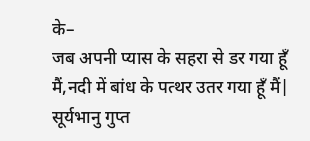के–
जब अपनी प्यास के सहरा से डर गया हूँ मैं,नदी में बांध के पत्थर उतर गया हूँ मैं| सूर्यभानु गुप्त